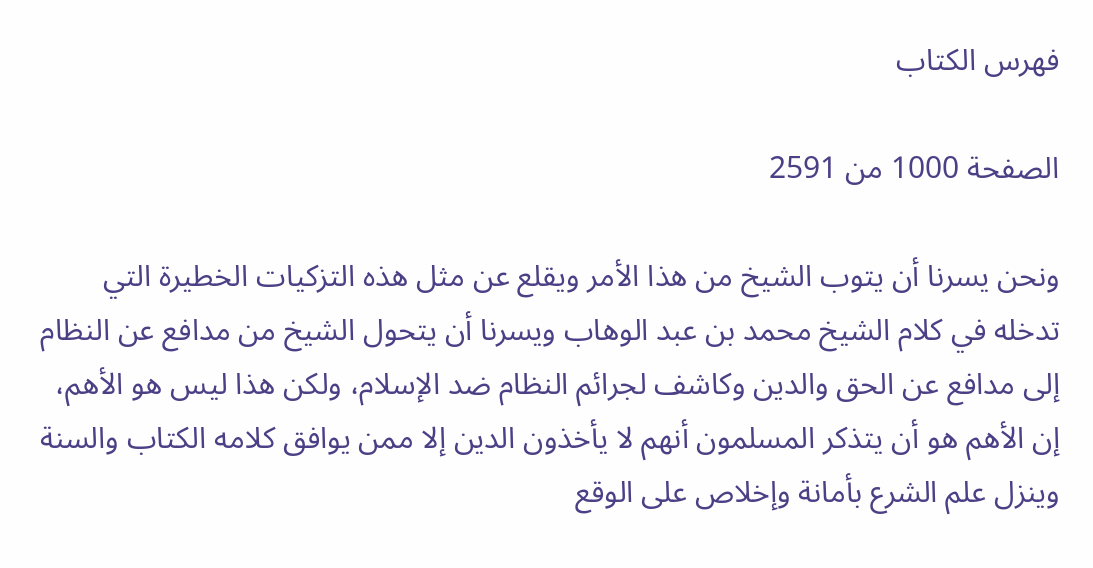فهرس الكتاب

الصفحة 1000 من 2591

ونحن يسرنا أن يتوب الشيخ من هذا الأمر ويقلع عن مثل هذه التزكيات الخطيرة التي تدخله في كلام الشيخ محمد بن عبد الوهاب ويسرنا أن يتحول الشيخ من مدافع عن النظام إلى مدافع عن الحق والدين وكاشف لجرائم النظام ضد الإسلام، ولكن هذا ليس هو الأهم، إن الأهم هو أن يتذكر المسلمون أنهم لا يأخذون الدين إلا ممن يوافق كلامه الكتاب والسنة وينزل علم الشرع بأمانة وإخلاص على الوقع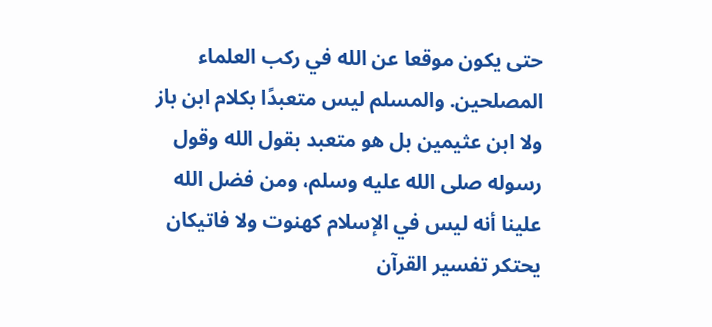حتى يكون موقعا عن الله في ركب العلماء المصلحين. والمسلم ليس متعبدًا بكلام ابن باز ولا ابن عثيمين بل هو متعبد بقول الله وقول رسوله صلى الله عليه وسلم، ومن فضل الله علينا أنه ليس في الإسلام كهنوت ولا فاتيكان يحتكر تفسير القرآن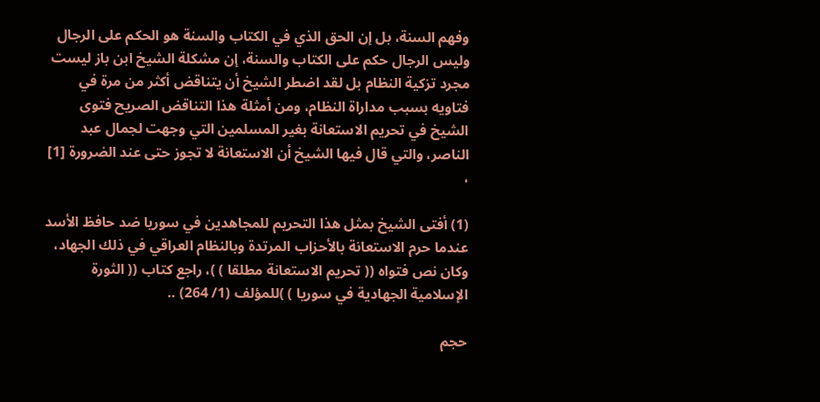وفهم السنة، بل إن الحق الذي في الكتاب والسنة هو الحكم على الرجال وليس الرجال حكم على الكتاب والسنة، إن مشكلة الشيخ ابن باز ليست مجرد تزكية النظام بل لقد اضطر الشيخ أن يتناقض أكثر من مرة في فتاويه بسبب مداراة النظام، ومن أمثلة هذا التناقض الصريح فتوى الشيخ في تحريم الاستعانة بغير المسلمين التي وجهت لجمال عبد الناصر، والتي قال فيها الشيخ أن الاستعانة لا تجوز حتى عند الضرورة [1] ،

(1) أفتى الشيخ بمثل هذا التحريم للمجاهدين في سوريا ضد حافظ الأسد عندما حرم الاستعانة بالأحزاب المرتدة وبالنظام العراقي في ذلك الجهاد، وكان نص فتواه (( تحريم الاستعانة مطلقا ) )، راجع كتاب (( الثورة الإسلامية الجهادية في سوريا ) )للمؤلف (1/ 264) ..

حجم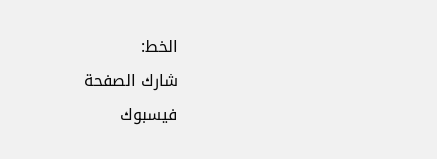الخط:
شارك الصفحة
فيسبوك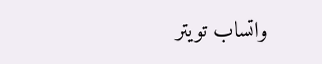واتساب تويتر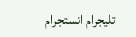تليجرام انستجرام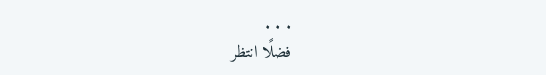. . .
فضلًا انتظر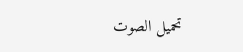تحميل الصوت